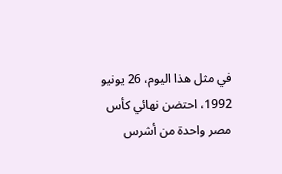في مثل هذا اليوم، 26 يونيو 1992، احتضن نهائي كأس مصر واحدة من أشرس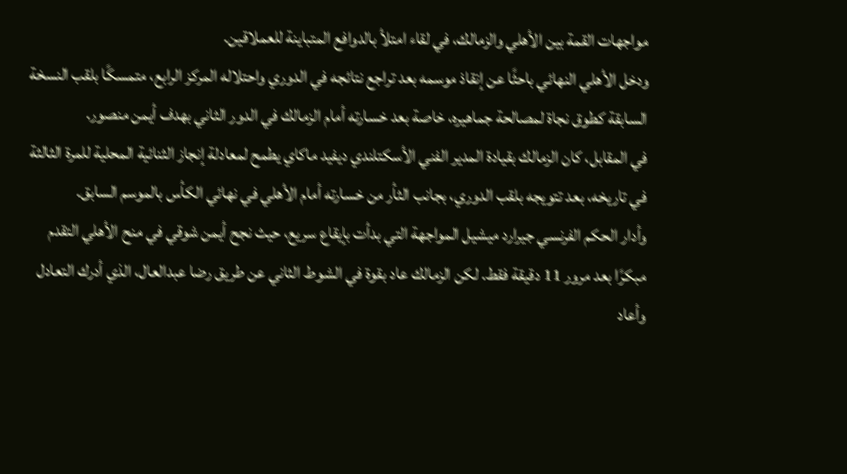مواجهات القمة بين الأهلي والزمالك، في لقاء امتلأ بالدوافع المتباينة للعملاقين.
ودخل الأهلي النهائي باحثًا عن إنقاذ موسمه بعد تراجع نتائجه في الدوري واحتلاله المركز الرابع، متمسكًا بلقب النسخة السابقة كطوق نجاة لمصالحة جماهيره، خاصة بعد خسارته أمام الزمالك في الدور الثاني بهدف أيمن منصور.
في المقابل، كان الزمالك بقيادة المدير الفني الأسكتلندي ديفيد ماكاي يطمح لمعادلة إنجاز الثنائية المحلية للمرة الثالثة في تاريخه، بعد تتويجه بلقب الدوري، بجانب الثأر من خسارته أمام الأهلي في نهائي الكأس بالموسم السابق.
وأدار الحكم الفرنسي جيرارد ميشيل المواجهة التي بدأت بإيقاع سريع، حيث نجح أيمن شوقي في منح الأهلي التقدم مبكرًا بعد مرور 11 دقيقة فقط. لكن الزمالك عاد بقوة في الشوط الثاني عن طريق رضا عبدالعال، الذي أدرك التعادل وأعاد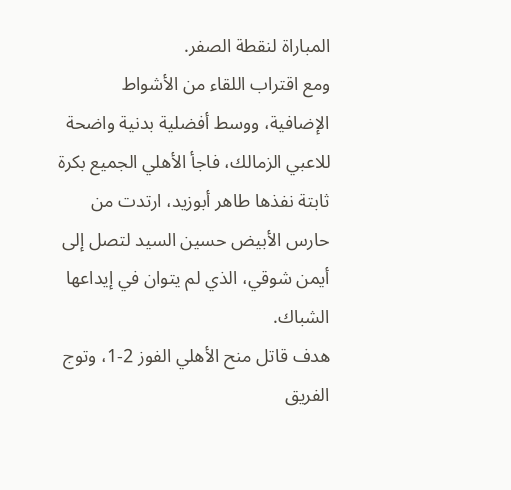المباراة لنقطة الصفر.
ومع اقتراب اللقاء من الأشواط الإضافية، ووسط أفضلية بدنية واضحة للاعبي الزمالك، فاجأ الأهلي الجميع بكرة ثابتة نفذها طاهر أبوزيد، ارتدت من حارس الأبيض حسين السيد لتصل إلى أيمن شوقي، الذي لم يتوان في إيداعها الشباك.
هدف قاتل منح الأهلي الفوز 2-1، وتوج الفريق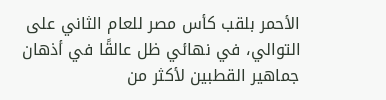الأحمر بلقب كأس مصر للعام الثاني على التوالي، في نهائي ظل عالقًا في أذهان جماهير القطبين لأكثر من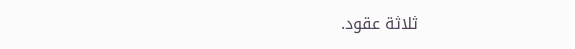ثلاثة عقود.